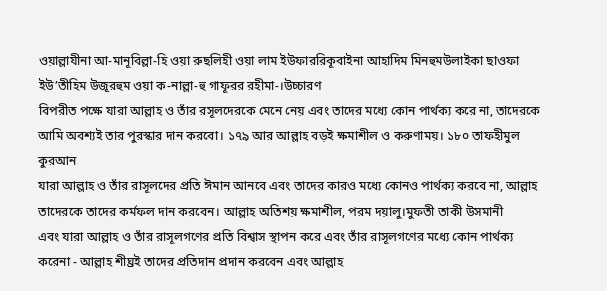ওয়াল্লাযীনা আ-মানূবিল্লা-হি ওয়া রুছলিহী ওয়া লাম ইউফাররিকূবাইনা আহাদিম মিনহুমউলাইকা ছাওফা ইউ’তীহিম উজূরহুম ওয়া ক-নাল্লা-হু গাফূরর রহীমা-।উচ্চারণ
বিপরীত পক্ষে যারা আল্লাহ ও তাঁর রসূলদেরকে মেনে নেয় এবং তাদের মধ্যে কোন পার্থক্য করে না, তাদেরকে আমি অবশ্যই তার পুরস্কার দান করবো। ১৭৯ আর আল্লাহ বড়ই ক্ষমাশীল ও করুণাময়। ১৮০ তাফহীমুল কুরআন
যারা আল্লাহ ও তাঁর রাসূলদের প্রতি ঈমান আনবে এবং তাদের কারও মধ্যে কোনও পার্থক্য করবে না, আল্লাহ তাদেরকে তাদের কর্মফল দান করবেন। আল্লাহ অতিশয় ক্ষমাশীল, পরম দয়ালু।মুফতী তাকী উসমানী
এবং যারা আল্লাহ ও তাঁর রাসূলগণের প্রতি বিশ্বাস স্থাপন করে এবং তাঁর রাসূলগণের মধ্যে কোন পার্থক্য করেনা - আল্লাহ শীঘ্রই তাদের প্রতিদান প্রদান করবেন এবং আল্লাহ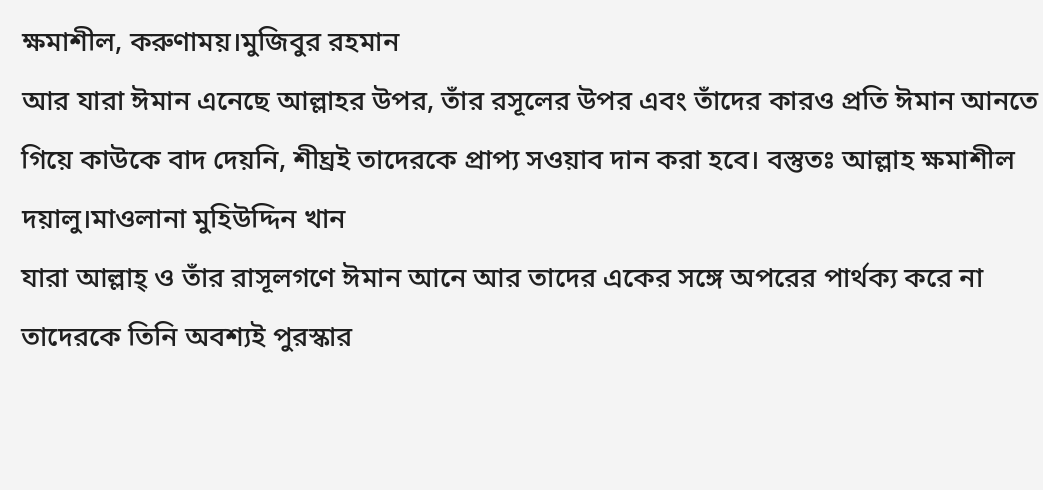ক্ষমাশীল, করুণাময়।মুজিবুর রহমান
আর যারা ঈমান এনেছে আল্লাহর উপর, তাঁর রসূলের উপর এবং তাঁদের কারও প্রতি ঈমান আনতে গিয়ে কাউকে বাদ দেয়নি, শীঘ্রই তাদেরকে প্রাপ্য সওয়াব দান করা হবে। বস্তুতঃ আল্লাহ ক্ষমাশীল দয়ালু।মাওলানা মুহিউদ্দিন খান
যারা আল্লাহ্ ও তাঁর রাসূলগণে ঈমান আনে আর তাদের একের সঙ্গে অপরের পার্থক্য করে না তাদেরকে তিনি অবশ্যই পুরস্কার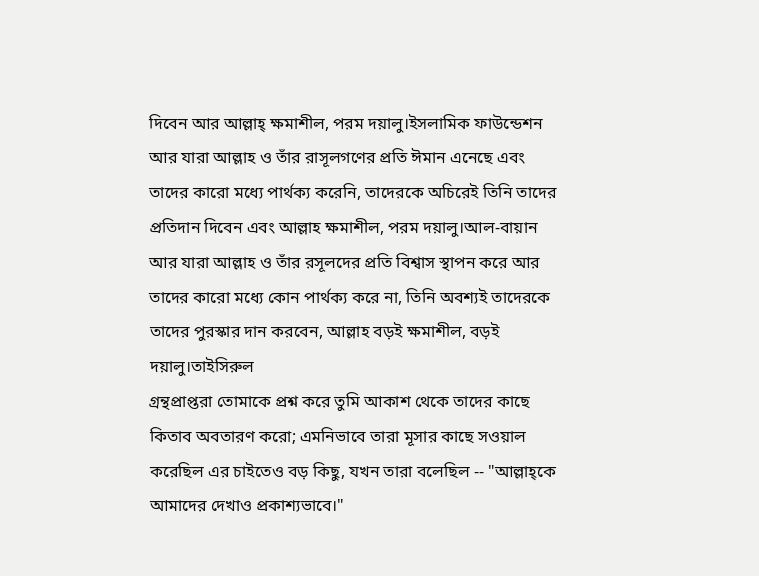দিবেন আর আল্লাহ্ ক্ষমাশীল, পরম দয়ালু।ইসলামিক ফাউন্ডেশন
আর যারা আল্লাহ ও তাঁর রাসূলগণের প্রতি ঈমান এনেছে এবং তাদের কারো মধ্যে পার্থক্য করেনি, তাদেরকে অচিরেই তিনি তাদের প্রতিদান দিবেন এবং আল্লাহ ক্ষমাশীল, পরম দয়ালু।আল-বায়ান
আর যারা আল্লাহ ও তাঁর রসূলদের প্রতি বিশ্বাস স্থাপন করে আর তাদের কারো মধ্যে কোন পার্থক্য করে না, তিনি অবশ্যই তাদেরকে তাদের পুরস্কার দান করবেন, আল্লাহ বড়ই ক্ষমাশীল, বড়ই দয়ালু।তাইসিরুল
গ্রন্থপ্রাপ্তরা তোমাকে প্রশ্ন করে তুমি আকাশ থেকে তাদের কাছে কিতাব অবতারণ করো; এমনিভাবে তারা মূসার কাছে সওয়াল করেছিল এর চাইতেও বড় কিছু, যখন তারা বলেছিল -- "আল্লাহ্কে আমাদের দেখাও প্রকাশ্যভাবে।"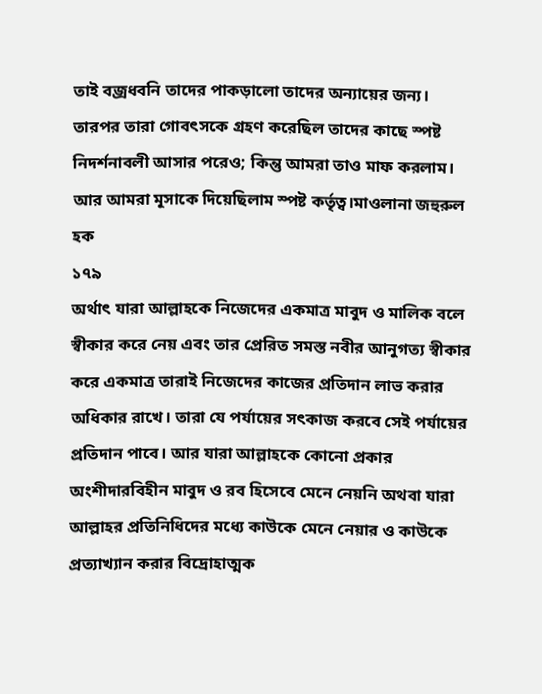তাই বজ্রধবনি তাদের পাকড়ালো তাদের অন্যায়ের জন্য। তারপর তারা গোবৎসকে গ্রহণ করেছিল তাদের কাছে স্পষ্ট নিদর্শনাবলী আসার পরেও; কিন্তু আমরা তাও মাফ করলাম। আর আমরা মূসাকে দিয়েছিলাম স্পষ্ট কর্তৃত্ব।মাওলানা জহুরুল হক
১৭৯
অর্থাৎ যারা আল্লাহকে নিজেদের একমাত্র মাবুদ ও মালিক বলে স্বীকার করে নেয় এবং তার প্রেরিত সমস্ত নবীর আনুগত্য স্বীকার করে একমাত্র তারাই নিজেদের কাজের প্রতিদান লাভ করার অধিকার রাখে। তারা যে পর্যায়ের সৎকাজ করবে সেই পর্যায়ের প্রতিদান পাবে। আর যারা আল্লাহকে কোনো প্রকার অংশীদারবিহীন মাবুদ ও রব হিসেবে মেনে নেয়নি অথবা যারা আল্লাহর প্রতিনিধিদের মধ্যে কাউকে মেনে নেয়ার ও কাউকে প্রত্যাখ্যান করার বিদ্রোহাত্মক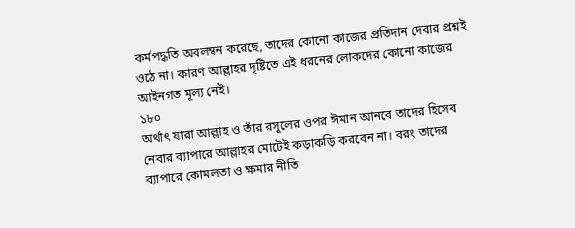কর্মপদ্ধতি অবলম্বন করেছে, তাদের কোনো কাজের প্রতিদান দেবার প্রশ্নই ওঠে না। কারণ আল্লাহর দৃষ্টিতে এই ধরনের লোকদের কোনো কাজের আইনগত মূল্য নেই।
১৮০
অর্থাৎ যারা আল্লাহ ও তাঁর রসূলের ওপর ঈমান আনবে তাদের হিসেব নেবার ব্যাপারে আল্লাহর মোটেই কড়াকড়ি করবেন না। বরং তাদের ব্যাপারে কোমলতা ও ক্ষমার নীতি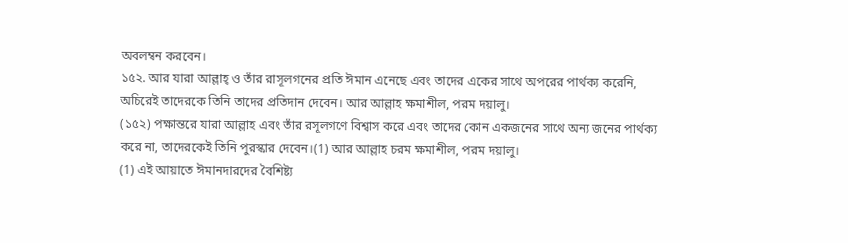অবলম্বন করবেন।
১৫২. আর যারা আল্লাহ্ ও তাঁর রাসূলগনের প্রতি ঈমান এনেছে এবং তাদের একের সাথে অপরের পার্থক্য করেনি, অচিরেই তাদেরকে তিনি তাদের প্রতিদান দেবেন। আর আল্লাহ ক্ষমাশীল, পরম দয়ালু।
(১৫২) পক্ষান্তরে যারা আল্লাহ এবং তাঁর রসূলগণে বিশ্বাস করে এবং তাদের কোন একজনের সাথে অন্য জনের পার্থক্য করে না, তাদেরকেই তিনি পুরস্কার দেবেন।(1) আর আল্লাহ চরম ক্ষমাশীল, পরম দয়ালু।
(1) এই আয়াতে ঈমানদারদের বৈশিষ্ট্য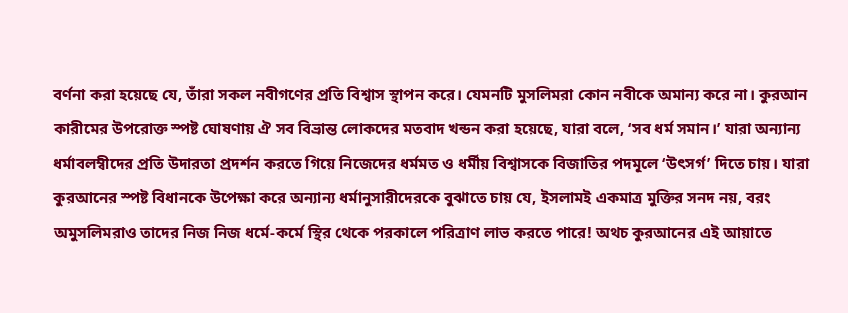বর্ণনা করা হয়েছে যে, তাঁরা সকল নবীগণের প্রতি বিশ্বাস স্থাপন করে। যেমনটি মুসলিমরা কোন নবীকে অমান্য করে না। কুরআন কারীমের উপরোক্ত স্পষ্ট ঘোষণায় ঐ সব বিভ্রান্ত লোকদের মতবাদ খন্ডন করা হয়েছে, যারা বলে, ‘সব ধর্ম সমান।’ যারা অন্যান্য ধর্মাবলম্বীদের প্রতি উদারতা প্রদর্শন করতে গিয়ে নিজেদের ধর্মমত ও ধর্মীয় বিশ্বাসকে বিজাতির পদমূলে ‘উৎসর্গ’ দিতে চায়। যারা কুরআনের স্পষ্ট বিধানকে উপেক্ষা করে অন্যান্য ধর্মানুসারীদেরকে বুঝাতে চায় যে, ইসলামই একমাত্র মুক্তির সনদ নয়, বরং অমুসলিমরাও তাদের নিজ নিজ ধর্মে-কর্মে স্থির থেকে পরকালে পরিত্রাণ লাভ করতে পারে! অথচ কুরআনের এই আয়াতে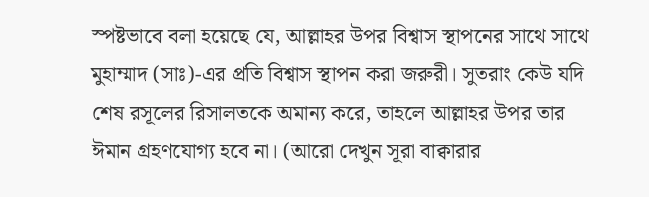স্পষ্টভাবে বলা হয়েছে যে, আল্লাহর উপর বিশ্বাস স্থাপনের সাথে সাথে মুহাম্মাদ (সাঃ)-এর প্রতি বিশ্বাস স্থাপন করা জরুরী। সুতরাং কেউ যদি শেষ রসূলের রিসালতকে অমান্য করে, তাহলে আল্লাহর উপর তার ঈমান গ্রহণযোগ্য হবে না। (আরো দেখুন সূরা বাক্বারার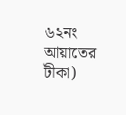৬২নং আয়াতের টীকা)